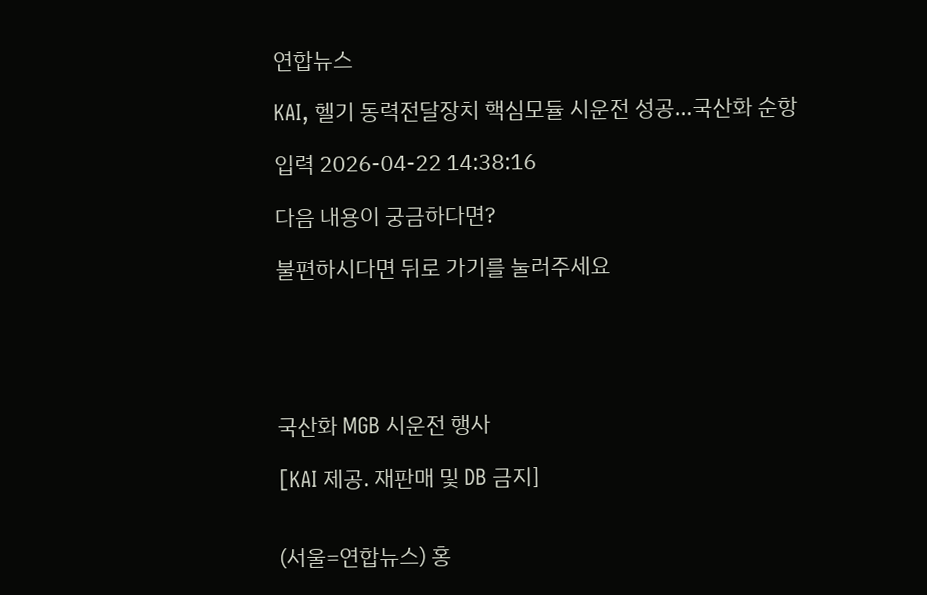연합뉴스

KAI, 헬기 동력전달장치 핵심모듈 시운전 성공…국산화 순항

입력 2026-04-22 14:38:16

다음 내용이 궁금하다면?

불편하시다면 뒤로 가기를 눌러주세요





국산화 MGB 시운전 행사

[KAI 제공. 재판매 및 DB 금지]


(서울=연합뉴스) 홍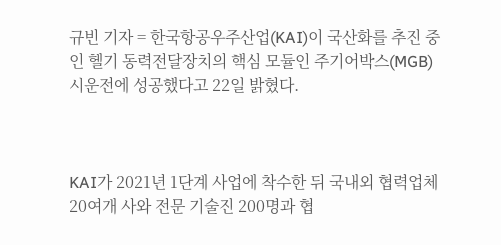규빈 기자 = 한국항공우주산업(KAI)이 국산화를 추진 중인 헬기 동력전달장치의 핵심 모듈인 주기어박스(MGB) 시운전에 성공했다고 22일 밝혔다.



KAI가 2021년 1단계 사업에 착수한 뒤 국내외 협력업체 20여개 사와 전문 기술진 200명과 협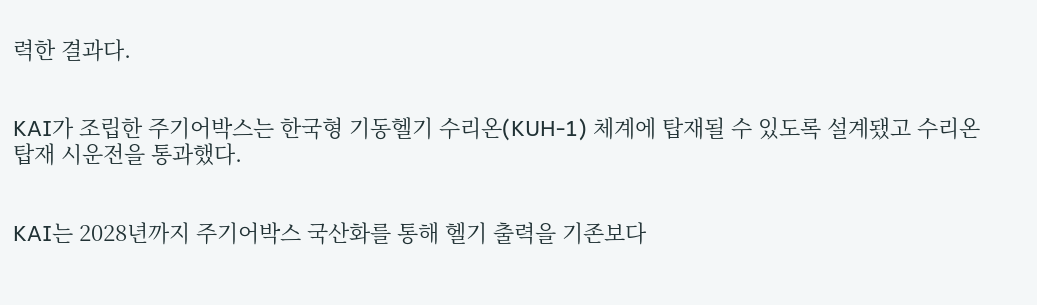력한 결과다.


KAI가 조립한 주기어박스는 한국형 기동헬기 수리온(KUH-1) 체계에 탑재될 수 있도록 설계됐고 수리온 탑재 시운전을 통과했다.


KAI는 2028년까지 주기어박스 국산화를 통해 헬기 출력을 기존보다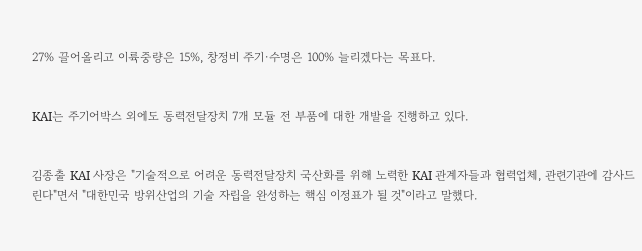27% 끌어올리고 이륙중량은 15%, 창정비 주기·수명은 100% 늘리겠다는 목표다.


KAI는 주기어박스 외에도 동력전달장치 7개 모듈 전 부품에 대한 개발을 진행하고 있다.


김종출 KAI 사장은 "기술적으로 어려운 동력전달장치 국산화를 위해 노력한 KAI 관계자들과 협력업체, 관련기관에 감사드린다"면서 "대한민국 방위산업의 기술 자립을 완성하는 핵심 이정표가 될 것"이라고 말했다.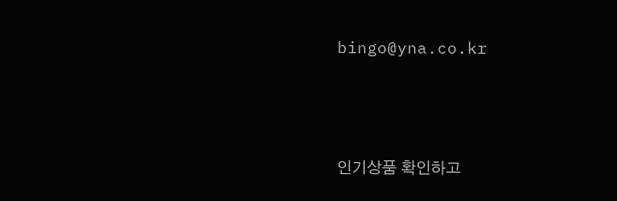bingo@yna.co.kr



인기상품 확인하고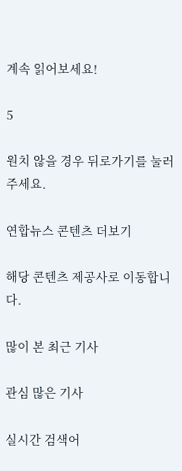계속 읽어보세요!

5

원치 않을 경우 뒤로가기를 눌러주세요.

연합뉴스 콘텐츠 더보기

해당 콘텐츠 제공사로 이동합니다.

많이 본 최근 기사

관심 많은 기사

실시간 검색어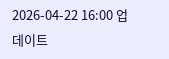2026-04-22 16:00 업데이트